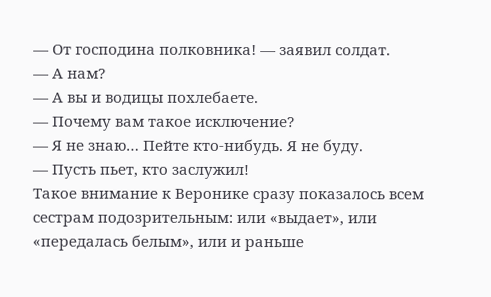— От господина полковника! — заявил солдат.
— А нам?
— А вы и водицы похлебаете.
— Почему вам такое исключение?
— Я не знаю… Пейте кто-нибудь. Я не буду.
— Пусть пьет, кто заслужил!
Такое внимание к Веронике сразу показалось всем сестрам подозрительным: или «выдает», или «передалась белым», или и раньше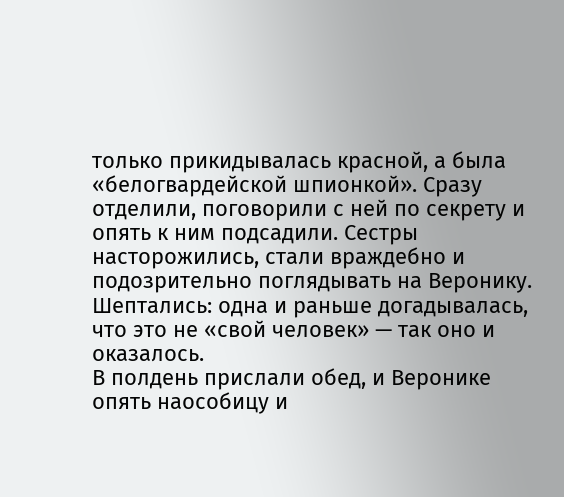только прикидывалась красной, а была «белогвардейской шпионкой». Сразу отделили, поговорили с ней по секрету и опять к ним подсадили. Сестры насторожились, стали враждебно и подозрительно поглядывать на Веронику. Шептались: одна и раньше догадывалась, что это не «свой человек» — так оно и оказалось.
В полдень прислали обед, и Веронике опять наособицу и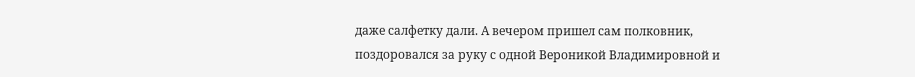даже салфетку дали. А вечером пришел сам полковник, поздоровался за руку с одной Вероникой Владимировной и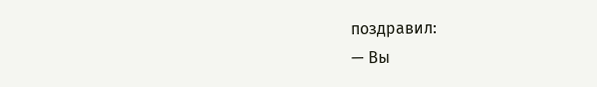поздравил:
— Вы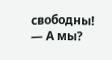свободны!
— А мы?